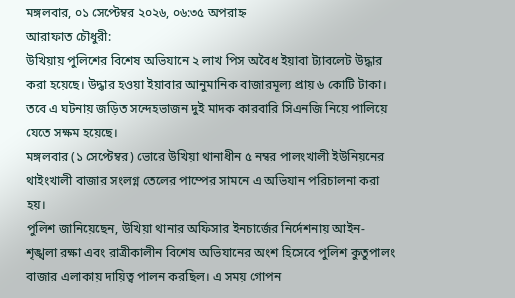মঙ্গলবার, ০১ সেপ্টেম্বর ২০২৬, ০৬:৩৫ অপরাহ্ন
আরাফাত চৌধুরী:
উখিয়ায় পুলিশের বিশেষ অভিযানে ২ লাখ পিস অবৈধ ইয়াবা ট্যাবলেট উদ্ধার করা হয়েছে। উদ্ধার হওয়া ইয়াবার আনুমানিক বাজারমূল্য প্রায় ৬ কোটি টাকা। তবে এ ঘটনায় জড়িত সন্দেহভাজন দুই মাদক কারবারি সিএনজি নিয়ে পালিয়ে যেতে সক্ষম হয়েছে।
মঙ্গলবার (১ সেপ্টেম্বর) ভোরে উখিয়া থানাধীন ৫ নম্বর পালংখালী ইউনিয়নের থাইংখালী বাজার সংলগ্ন তেলের পাম্পের সামনে এ অভিযান পরিচালনা করা হয়।
পুলিশ জানিয়েছেন, উখিয়া থানার অফিসার ইনচার্জের নির্দেশনায় আইন-শৃঙ্খলা রক্ষা এবং রাত্রীকালীন বিশেষ অভিযানের অংশ হিসেবে পুলিশ কুতুপালং বাজার এলাকায় দায়িত্ব পালন করছিল। এ সময় গোপন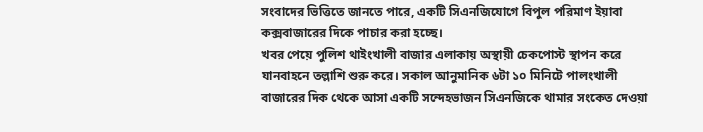সংবাদের ভিত্তিতে জানতে পারে, একটি সিএনজিযোগে বিপুল পরিমাণ ইয়াবা কক্সবাজারের দিকে পাচার করা হচ্ছে।
খবর পেয়ে পুলিশ থাইংখালী বাজার এলাকায় অস্থায়ী চেকপোস্ট স্থাপন করে যানবাহনে তল্লাশি শুরু করে। সকাল আনুমানিক ৬টা ১০ মিনিটে পালংখালী বাজারের দিক থেকে আসা একটি সন্দেহভাজন সিএনজিকে থামার সংকেত দেওয়া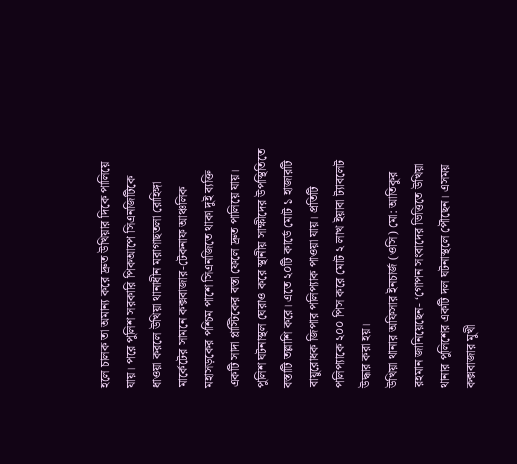হলে চালক তা অমান্য করে দ্রুত উখিয়ার দিকে পালিয়ে যায়। পরে পুলিশ সরকারি পিকআপে সিএনজিটিকে ধাওয়া করলে উখিয়া থানাধীন মরাগাছতলা রোহিঙ্গা মার্কেটের সামনে কক্সবাজার-টেকনাফ আঞ্চলিক মহাসড়কের পশ্চিম পাশে সিএনজিতে থাকা দুই ব্যক্তি একটি সাদা প্লাস্টিকের বস্তা ফেলে দ্রুত পালিয়ে যায়।
পুলিশ ঘটনাস্থল ঘেরাও করে স্থানীয় সাক্ষীদের উপস্থিতিতে বস্তাটি তল্লাশি করে। এতে ২০টি কার্ডে মোট ১ হাজারটি বায়ুরোধক জিপার পলিপ্যাক পাওয়া যায়। প্রতিটি পলিপ্যাকে ২০০ পিস করে মোট ২ লাখ ইয়াবা ট্যাবলেট উদ্ধার করা হয়।
উখিয়া থানার অফিসার ইনচার্জ (ওসি) মো: আতিকুর রহমান জানিয়েছেন- ‘গোপন সংবাদের ভিত্তিতে উখিয়া থানার পুলিশের একটি দল ঘটনাস্থলে পৌছেন। এসময় কক্সবাজার মুখী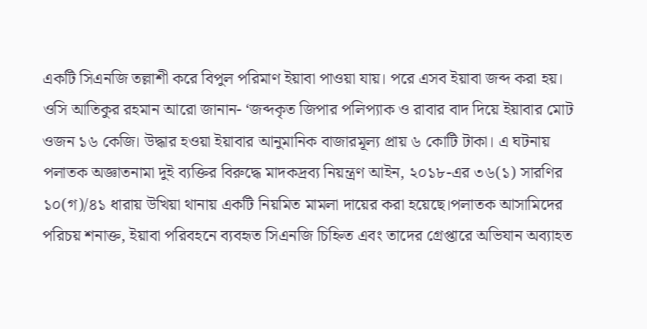একটি সিএনজি তল্লাশী করে বিপুল পরিমাণ ইয়াবা পাওয়া যায়। পরে এসব ইয়াবা জব্দ করা হয়।
ওসি আতিকুর রহমান আরো জানান- ‘জব্দকৃত জিপার পলিপ্যাক ও রাবার বাদ দিয়ে ইয়াবার মোট ওজন ১৬ কেজি। উদ্ধার হওয়া ইয়াবার আনুমানিক বাজারমূল্য প্রায় ৬ কোটি টাকা। এ ঘটনায় পলাতক অজ্ঞাতনামা দুই ব্যক্তির বিরুদ্ধে মাদকদ্রব্য নিয়ন্ত্রণ আইন, ২০১৮-এর ৩৬(১) সারণির ১০(গ)/৪১ ধারায় উখিয়া থানায় একটি নিয়মিত মামলা দায়ের করা হয়েছে।পলাতক আসামিদের পরিচয় শনাক্ত, ইয়াবা পরিবহনে ব্যবহৃত সিএনজি চিহ্নিত এবং তাদের গ্রেপ্তারে অভিযান অব্যাহত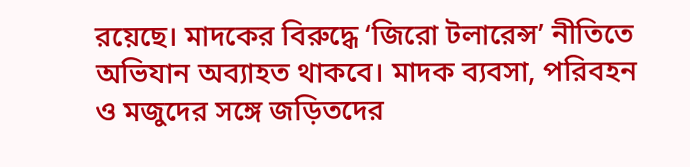রয়েছে। মাদকের বিরুদ্ধে ‘জিরো টলারেন্স’ নীতিতে অভিযান অব্যাহত থাকবে। মাদক ব্যবসা, পরিবহন ও মজুদের সঙ্গে জড়িতদের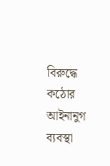বিরুদ্ধে কঠোর আইনানুগ ব্যবস্থা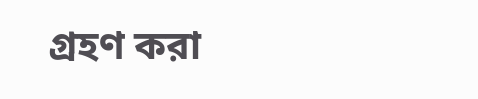গ্রহণ করা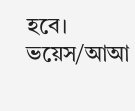হবে।
ভয়েস/আআ